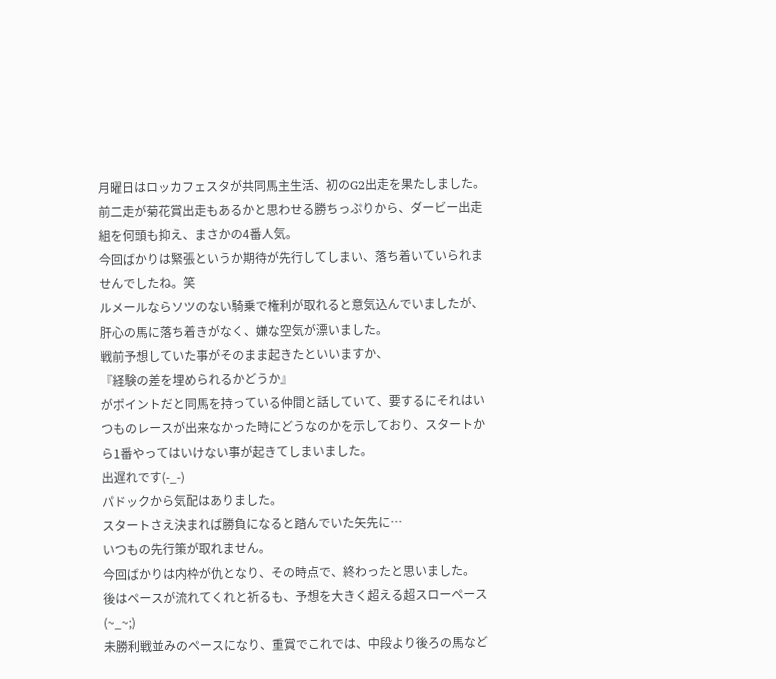月曜日はロッカフェスタが共同馬主生活、初のG2出走を果たしました。
前二走が菊花賞出走もあるかと思わせる勝ちっぷりから、ダービー出走組を何頭も抑え、まさかの4番人気。
今回ばかりは緊張というか期待が先行してしまい、落ち着いていられませんでしたね。笑
ルメールならソツのない騎乗で権利が取れると意気込んでいましたが、肝心の馬に落ち着きがなく、嫌な空気が漂いました。
戦前予想していた事がそのまま起きたといいますか、
『経験の差を埋められるかどうか』
がポイントだと同馬を持っている仲間と話していて、要するにそれはいつものレースが出来なかった時にどうなのかを示しており、スタートから1番やってはいけない事が起きてしまいました。
出遅れです(-_-)
パドックから気配はありました。
スタートさえ決まれば勝負になると踏んでいた矢先に…
いつもの先行策が取れません。
今回ばかりは内枠が仇となり、その時点で、終わったと思いました。
後はペースが流れてくれと祈るも、予想を大きく超える超スローペース
(~_~;)
未勝利戦並みのペースになり、重賞でこれでは、中段より後ろの馬など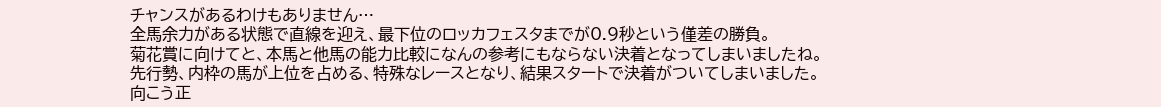チャンスがあるわけもありません…
全馬余力がある状態で直線を迎え、最下位のロッカフェスタまでが0.9秒という僅差の勝負。
菊花賞に向けてと、本馬と他馬の能力比較になんの参考にもならない決着となってしまいましたね。
先行勢、内枠の馬が上位を占める、特殊なレースとなり、結果スタートで決着がついてしまいました。
向こう正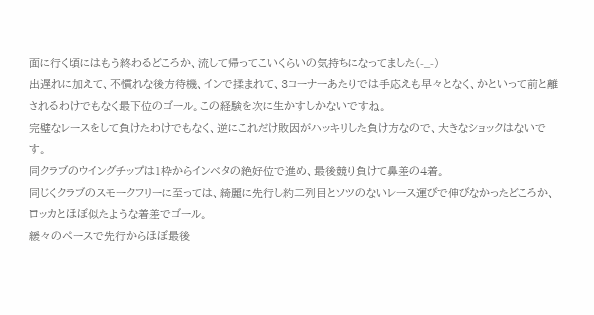面に行く頃にはもう終わるどころか、流して帰ってこいくらいの気持ちになってました(-_-)
出遅れに加えて、不慣れな後方待機、インで揉まれて、3コーナーあたりでは手応えも早々となく、かといって前と離されるわけでもなく最下位のゴール。この経験を次に生かすしかないですね。
完璧なレースをして負けたわけでもなく、逆にこれだけ敗因がハッキリした負け方なので、大きなショックはないです。
同クラブのウイングチップは1枠からインベタの絶好位で進め、最後競り負けて鼻差の4着。
同じくクラブのスモークフリーに至っては、綺麗に先行し約二列目とソツのないレース運びで伸びなかったどころか、ロッカとほぼ似たような着差でゴール。
緩々のペースで先行からほぼ最後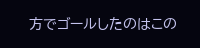方でゴールしたのはこの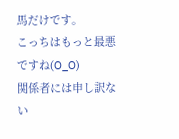馬だけです。
こっちはもっと最悪ですね(O_O)
関係者には申し訳ない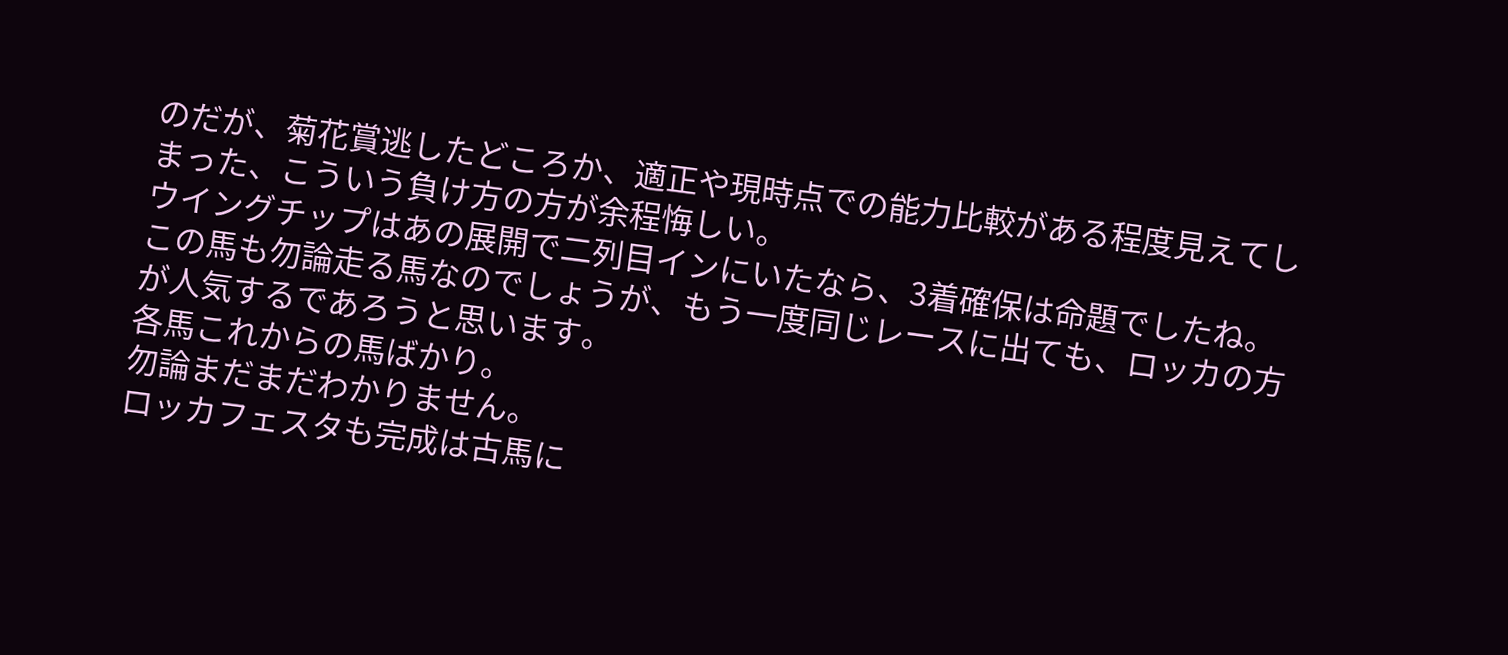のだが、菊花賞逃したどころか、適正や現時点での能力比較がある程度見えてしまった、こういう負け方の方が余程悔しい。
ウイングチップはあの展開で二列目インにいたなら、3着確保は命題でしたね。
この馬も勿論走る馬なのでしょうが、もう一度同じレースに出ても、ロッカの方が人気するであろうと思います。
各馬これからの馬ばかり。
勿論まだまだわかりません。
ロッカフェスタも完成は古馬に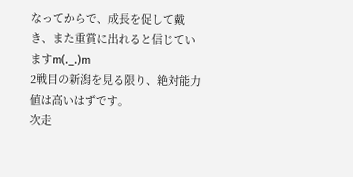なってからで、成長を促して戴き、また重賞に出れると信じていますm(._.)m
2戦目の新潟を見る限り、絶対能力値は高いはずです。
次走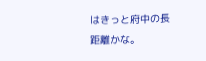はきっと府中の長距離かな。